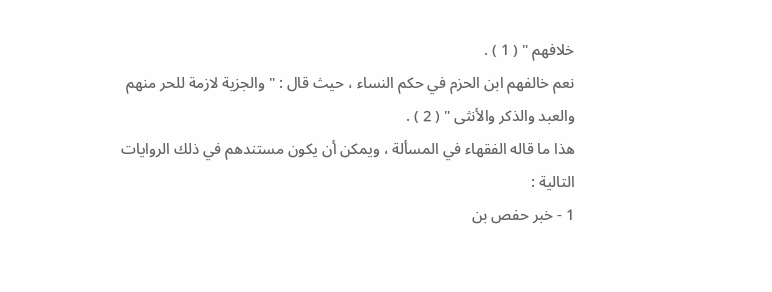خلافهم " ( 1 ) .
نعم خالفهم ابن الحزم في حكم النساء ، حيث قال : " والجزية لازمة للحر منهم
والعبد والذكر والأنثى " ( 2 ) .
هذا ما قاله الفقهاء في المسألة ، ويمكن أن يكون مستندهم في ذلك الروايات
التالية :
1 - خبر حفص بن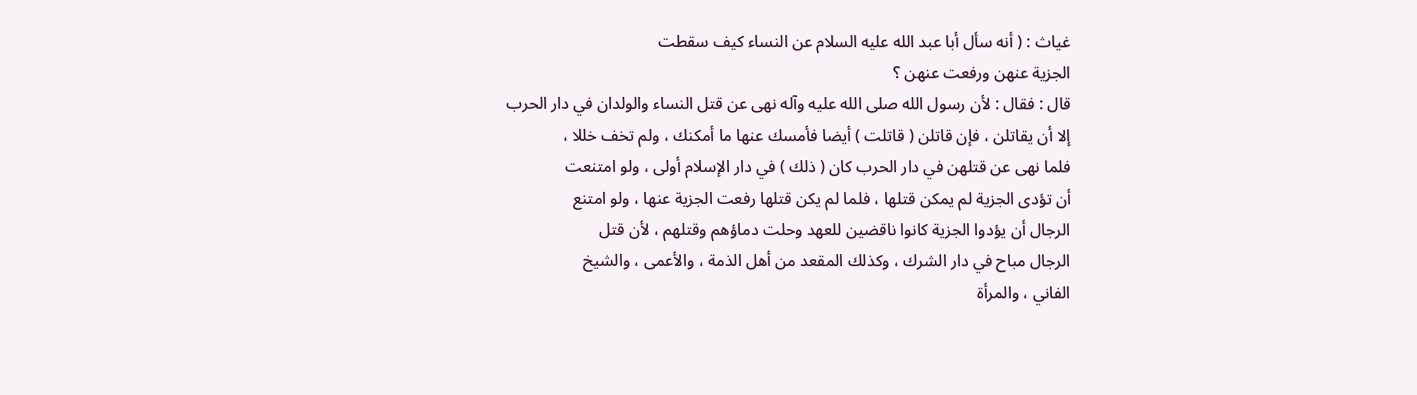غياث : ( أنه سأل أبا عبد الله عليه السلام عن النساء كيف سقطت
الجزية عنهن ورفعت عنهن ؟
قال : فقال : لأن رسول الله صلى الله عليه وآله نهى عن قتل النساء والولدان في دار الحرب
إلا أن يقاتلن ، فإن قاتلن ( قاتلت ) أيضا فأمسك عنها ما أمكنك ، ولم تخف خللا ،
فلما نهى عن قتلهن في دار الحرب كان ( ذلك ) في دار الإسلام أولى ، ولو امتنعت
أن تؤدى الجزية لم يمكن قتلها ، فلما لم يكن قتلها رفعت الجزية عنها ، ولو امتنع
الرجال أن يؤدوا الجزية كانوا ناقضين للعهد وحلت دماؤهم وقتلهم ، لأن قتل
الرجال مباح في دار الشرك ، وكذلك المقعد من أهل الذمة ، والأعمى ، والشيخ
الفاني ، والمرأة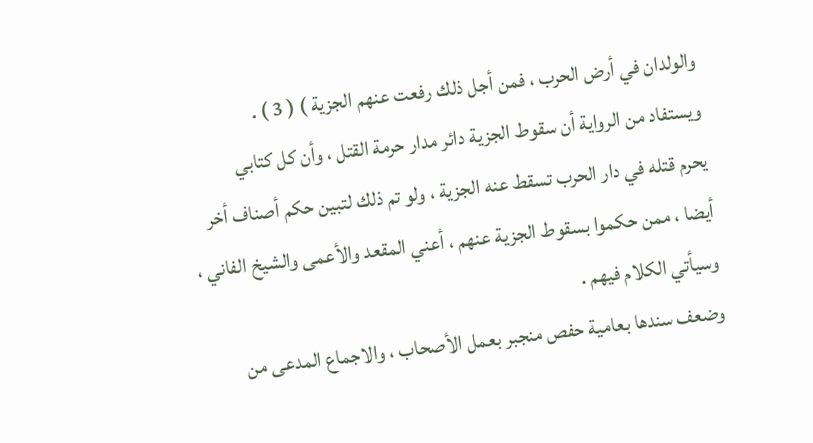والولدان في أرض الحرب ، فمن أجل ذلك رفعت عنهم الجزية ) ( 3 ) .
ويستفاد من الرواية أن سقوط الجزية دائر مدار حرمة القتل ، وأن كل كتابي
يحرم قتله في دار الحرب تسقط عنه الجزية ، ولو تم ذلك لتبين حكم أصناف أخر
أيضا ، ممن حكموا بسقوط الجزية عنهم ، أعني المقعد والأعمى والشيخ الفاني ،
وسيأتي الكلام فيهم .
وضعف سندها بعامية حفص منجبر بعمل الأصحاب ، والاجماع المدعى من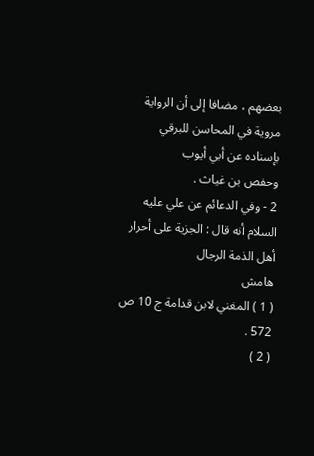بعضهم ، مضافا إلى أن الرواية مروية في المحاسن للبرقي بإسناده عن أبي أيوب
وحفص بن غياث .
2 - وفي الدعائم عن علي عليه السلام أنه قال : الجزية على أحرار أهل الذمة الرجال
هامش
( 1 ) المغني لابن قدامة ج 10 ص 572 .
( 2 )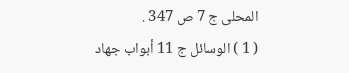المحلى ج 7 ص 347 .
( 1 ) الوسائل ج 11 أبواب جهاد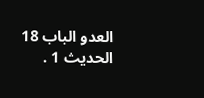العدو الباب 18 الحديث 1 .